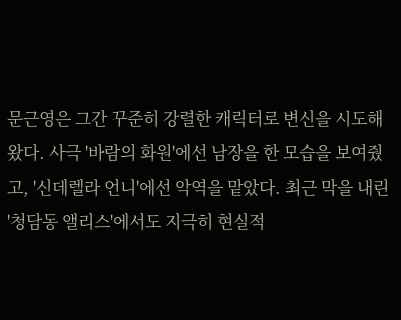문근영은 그간 꾸준히 강렬한 캐릭터로 변신을 시도해왔다. 사극 '바람의 화원'에선 남장을 한 모습을 보여줬고, '신데렐라 언니'에선 악역을 맡았다. 최근 막을 내린 '청담동 앨리스'에서도 지극히 현실적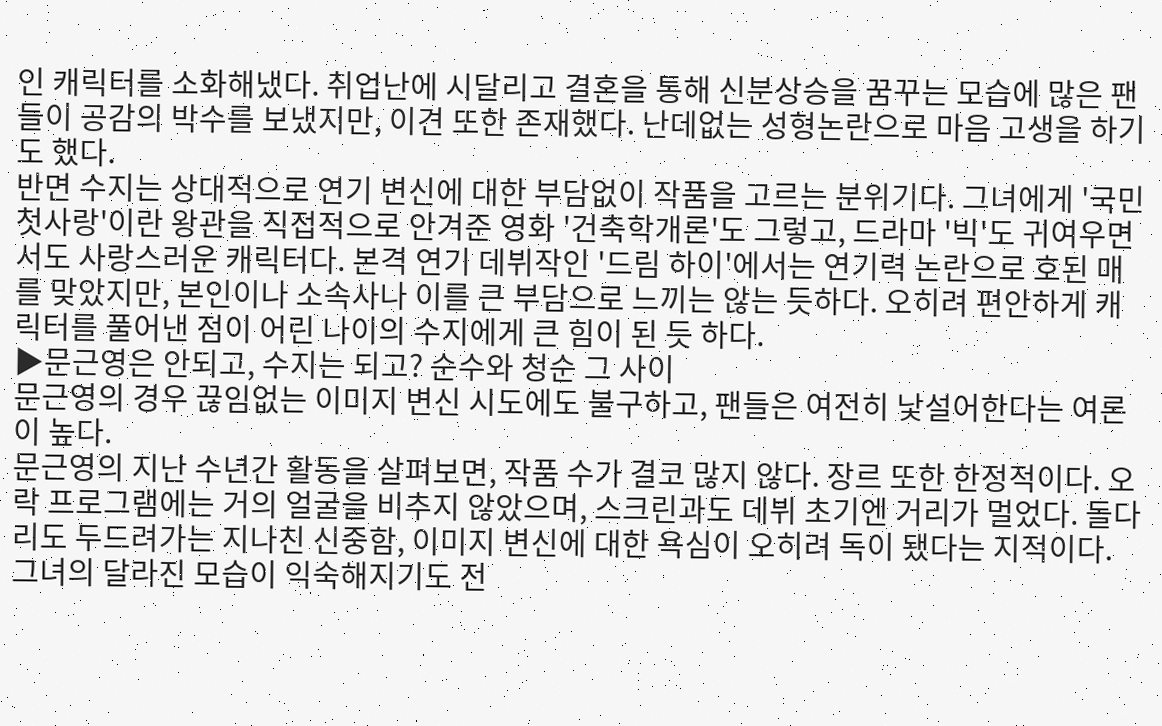인 캐릭터를 소화해냈다. 취업난에 시달리고 결혼을 통해 신분상승을 꿈꾸는 모습에 많은 팬들이 공감의 박수를 보냈지만, 이견 또한 존재했다. 난데없는 성형논란으로 마음 고생을 하기도 했다.
반면 수지는 상대적으로 연기 변신에 대한 부담없이 작품을 고르는 분위기다. 그녀에게 '국민 첫사랑'이란 왕관을 직접적으로 안겨준 영화 '건축학개론'도 그렇고, 드라마 '빅'도 귀여우면서도 사랑스러운 캐릭터다. 본격 연기 데뷔작인 '드림 하이'에서는 연기력 논란으로 호된 매를 맞았지만, 본인이나 소속사나 이를 큰 부담으로 느끼는 않는 듯하다. 오히려 편안하게 캐릭터를 풀어낸 점이 어린 나이의 수지에게 큰 힘이 된 듯 하다.
▶문근영은 안되고, 수지는 되고? 순수와 청순 그 사이
문근영의 경우 끊임없는 이미지 변신 시도에도 불구하고, 팬들은 여전히 낯설어한다는 여론이 높다.
문근영의 지난 수년간 활동을 살펴보면, 작품 수가 결코 많지 않다. 장르 또한 한정적이다. 오락 프로그램에는 거의 얼굴을 비추지 않았으며, 스크린과도 데뷔 초기엔 거리가 멀었다. 돌다리도 두드려가는 지나친 신중함, 이미지 변신에 대한 욕심이 오히려 독이 됐다는 지적이다.
그녀의 달라진 모습이 익숙해지기도 전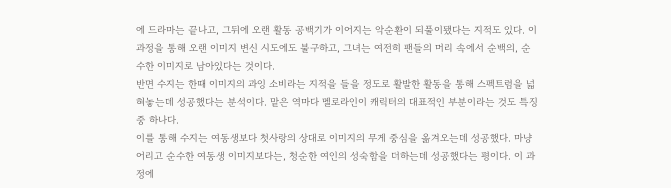에 드라마는 끝나고, 그뒤에 오랜 활동 공백기가 이어지는 악순환이 되풀이됐다는 지적도 있다. 이 과정을 통해 오랜 이미지 변신 시도에도 불구하고, 그녀는 여전히 팬들의 머리 속에서 순백의, 순수한 이미지로 남아있다는 것이다.
반면 수지는 한때 이미지의 과잉 소비라는 지적을 들을 정도로 활발한 활동을 통해 스펙트럼을 넓혀놓는데 성공했다는 분석이다. 맡은 역마다 멜로라인이 캐릭터의 대표적인 부분이라는 것도 특징 중 하나다.
이를 통해 수지는 여동생보다 첫사랑의 상대로 이미지의 무게 중심을 옮겨오는데 성공했다. 마냥 어리고 순수한 여동생 이미지보다는, 청순한 여인의 성숙함을 더하는데 성공했다는 평이다. 이 과정에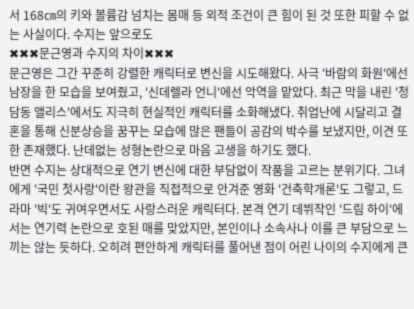서 168㎝의 키와 볼륨감 넘치는 몸매 등 외적 조건이 큰 힘이 된 것 또한 피할 수 없는 사실이다. 수지는 앞으로도
✖✖✖문근영과 수지의 차이✖✖✖
문근영은 그간 꾸준히 강렬한 캐릭터로 변신을 시도해왔다. 사극 '바람의 화원'에선 남장을 한 모습을 보여줬고, '신데렐라 언니'에선 악역을 맡았다. 최근 막을 내린 '청담동 앨리스'에서도 지극히 현실적인 캐릭터를 소화해냈다. 취업난에 시달리고 결혼을 통해 신분상승을 꿈꾸는 모습에 많은 팬들이 공감의 박수를 보냈지만, 이견 또한 존재했다. 난데없는 성형논란으로 마음 고생을 하기도 했다.
반면 수지는 상대적으로 연기 변신에 대한 부담없이 작품을 고르는 분위기다. 그녀에게 '국민 첫사랑'이란 왕관을 직접적으로 안겨준 영화 '건축학개론'도 그렇고, 드라마 '빅'도 귀여우면서도 사랑스러운 캐릭터다. 본격 연기 데뷔작인 '드림 하이'에서는 연기력 논란으로 호된 매를 맞았지만, 본인이나 소속사나 이를 큰 부담으로 느끼는 않는 듯하다. 오히려 편안하게 캐릭터를 풀어낸 점이 어린 나이의 수지에게 큰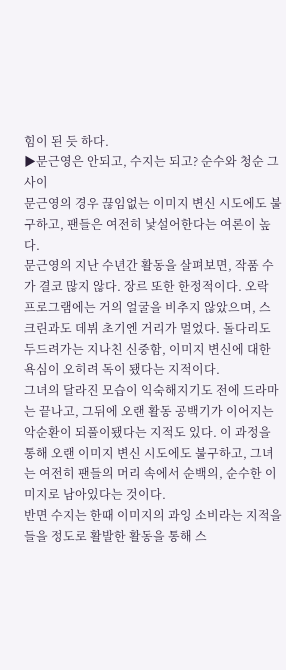힘이 된 듯 하다.
▶문근영은 안되고, 수지는 되고? 순수와 청순 그 사이
문근영의 경우 끊임없는 이미지 변신 시도에도 불구하고, 팬들은 여전히 낯설어한다는 여론이 높다.
문근영의 지난 수년간 활동을 살펴보면, 작품 수가 결코 많지 않다. 장르 또한 한정적이다. 오락 프로그램에는 거의 얼굴을 비추지 않았으며, 스크린과도 데뷔 초기엔 거리가 멀었다. 돌다리도 두드려가는 지나친 신중함, 이미지 변신에 대한 욕심이 오히려 독이 됐다는 지적이다.
그녀의 달라진 모습이 익숙해지기도 전에 드라마는 끝나고, 그뒤에 오랜 활동 공백기가 이어지는 악순환이 되풀이됐다는 지적도 있다. 이 과정을 통해 오랜 이미지 변신 시도에도 불구하고, 그녀는 여전히 팬들의 머리 속에서 순백의, 순수한 이미지로 남아있다는 것이다.
반면 수지는 한때 이미지의 과잉 소비라는 지적을 들을 정도로 활발한 활동을 통해 스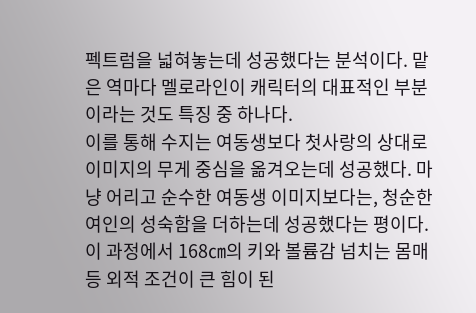펙트럼을 넓혀놓는데 성공했다는 분석이다. 맡은 역마다 멜로라인이 캐릭터의 대표적인 부분이라는 것도 특징 중 하나다.
이를 통해 수지는 여동생보다 첫사랑의 상대로 이미지의 무게 중심을 옮겨오는데 성공했다. 마냥 어리고 순수한 여동생 이미지보다는, 청순한 여인의 성숙함을 더하는데 성공했다는 평이다. 이 과정에서 168㎝의 키와 볼륨감 넘치는 몸매 등 외적 조건이 큰 힘이 된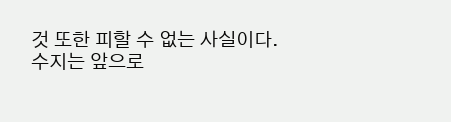것 또한 피할 수 없는 사실이다.
수지는 앞으로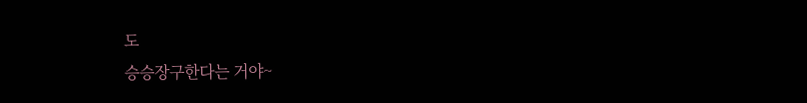도
승승장구한다는 거야~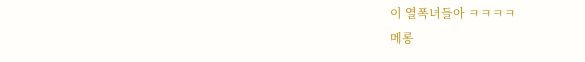이 열폭녀들아 ㅋㅋㅋㅋ
메롱